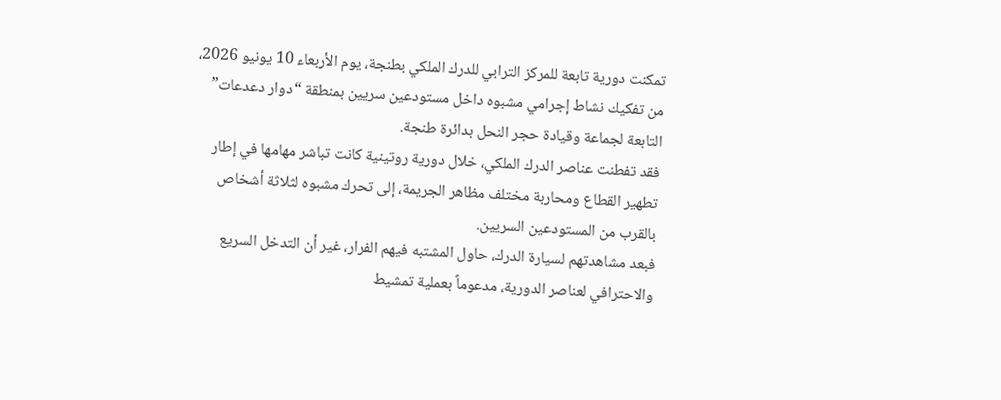تمكنت دورية تابعة للمركز الترابي للدرك الملكي بطنجة، يوم الأربعاء 10 يونيو 2026، من تفكيك نشاط إجرامي مشبوه داخل مستودعين سريين بمنطقة “دوار دعدعات” التابعة لجماعة وقيادة حجر النحل بدائرة طنجة.
فقد تفطنت عناصر الدرك الملكي، خلال دورية روتينية كانت تباشر مهامها في إطار تطهير القطاع ومحاربة مختلف مظاهر الجريمة، إلى تحرك مشبوه لثلاثة أشخاص بالقرب من المستودعين السريين.
فبعد مشاهدتهم لسيارة الدرك، حاول المشتبه فيهم الفرار، غير أن التدخل السريع والاحترافي لعناصر الدورية، مدعوماً بعملية تمشيط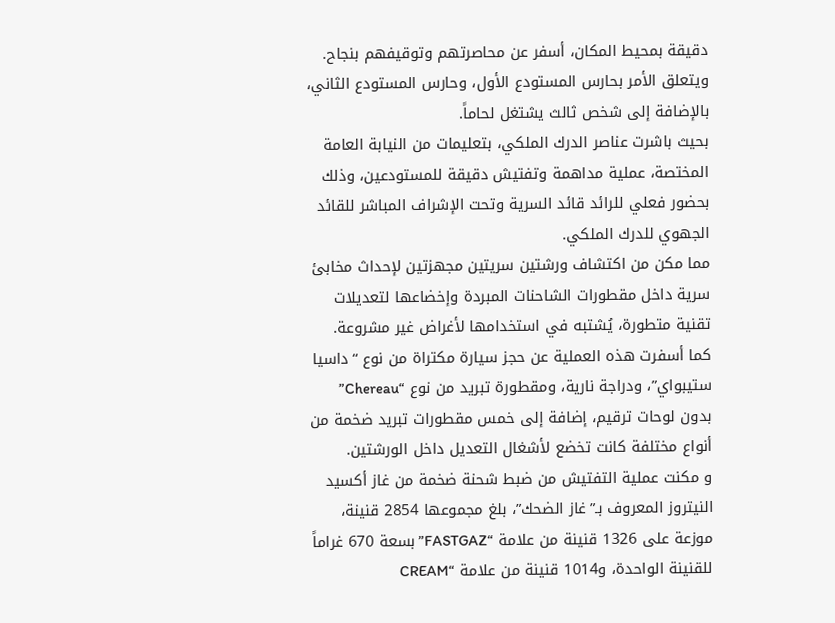دقيقة بمحيط المكان، أسفر عن محاصرتهم وتوقيفهم بنجاح. ويتعلق الأمر بحارس المستودع الأول، وحارس المستودع الثاني، بالإضافة إلى شخص ثالث يشتغل لحاماً.
بحيث باشرت عناصر الدرك الملكي، بتعليمات من النيابة العامة المختصة، عملية مداهمة وتفتيش دقيقة للمستودعين، وذلك بحضور فعلي للرائد قائد السرية وتحت الإشراف المباشر للقائد الجهوي للدرك الملكي.
مما مكن من اكتشاف ورشتين سريتين مجهزتين لإحداث مخابئ سرية داخل مقطورات الشاحنات المبردة وإخضاعها لتعديلات تقنية متطورة، يُشتبه في استخدامها لأغراض غير مشروعة.
كما أسفرت هذه العملية عن حجز سيارة مكتراة من نوع “داسيا ستيبواي”، ودراجة نارية، ومقطورة تبريد من نوع “Chereau” بدون لوحات ترقيم، إضافة إلى خمس مقطورات تبريد ضخمة من أنواع مختلفة كانت تخضع لأشغال التعديل داخل الورشتين.
و مكنت عملية التفتيش من ضبط شحنة ضخمة من غاز أكسيد النيتروز المعروف بـ”غاز الضحك”، بلغ مجموعها 2854 قنينة، موزعة على 1326 قنينة من علامة “FASTGAZ” بسعة 670 غراماً للقنينة الواحدة، و1014 قنينة من علامة “CREAM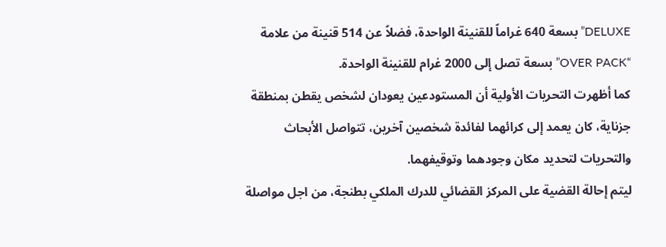DELUXE” بسعة 640 غراماً للقنينة الواحدة، فضلاً عن 514 قنينة من علامة “OVER PACK” بسعة تصل إلى 2000 غرام للقنينة الواحدة.
كما أظهرت التحريات الأولية أن المستودعين يعودان لشخص يقطن بمنطقة جزناية، كان يعمد إلى كرائهما لفائدة شخصين آخرين، تتواصل الأبحاث والتحريات لتحديد مكان وجودهما وتوقيفهما.
ليتم إحالة القضية على المركز القضائي للدرك الملكي بطنجة، من اجل مواصلة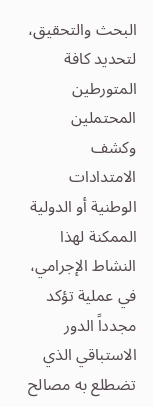البحث والتحقيق، لتحديد كافة المتورطين المحتملين وكشف الامتدادات الوطنية أو الدولية الممكنة لهذا النشاط الإجرامي، في عملية تؤكد مجدداً الدور الاستباقي الذي تضطلع به مصالح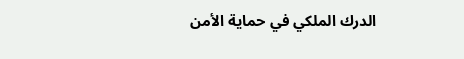الدرك الملكي في حماية الأمن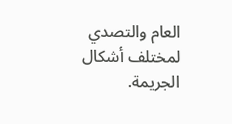العام والتصدي لمختلف أشكال الجريمة.